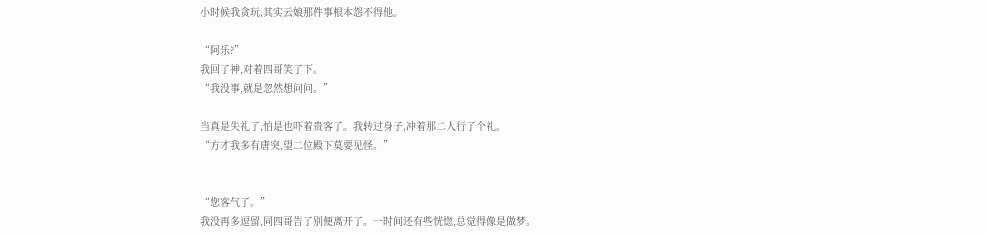小时候我贪玩,其实云娘那件事根本怨不得他。

“阿乐?”
我回了神,对着四哥笑了下。
“我没事,就是忽然想问问。”

当真是失礼了,怕是也吓着贵客了。我转过身子,冲着那二人行了个礼。
“方才我多有唐突,望二位殿下莫要见怪。”


“您客气了。”
我没再多逗留,同四哥告了别便离开了。一时间还有些恍惚,总觉得像是做梦。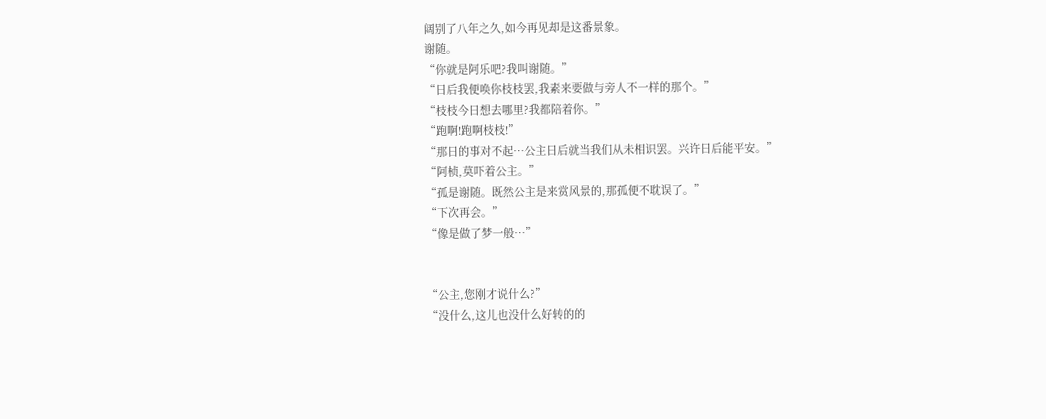阔别了八年之久,如今再见却是这番景象。
谢随。
“你就是阿乐吧?我叫谢随。”
“日后我便唤你枝枝罢,我素来要做与旁人不一样的那个。”
“枝枝今日想去哪里?我都陪着你。”
“跑啊!跑啊枝枝!”
“那日的事对不起…公主日后就当我们从未相识罢。兴许日后能平安。”
“阿桢,莫吓着公主。”
“孤是谢随。既然公主是来赏风景的,那孤便不耽误了。”
“下次再会。”
“像是做了梦一般…”


“公主,您刚才说什么?”
“没什么,这儿也没什么好转的的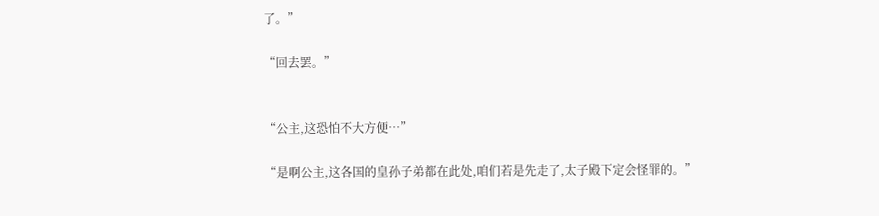了。”

“回去罢。”


“公主,这恐怕不大方便…”

“是啊公主,这各国的皇孙子弟都在此处,咱们若是先走了,太子殿下定会怪罪的。”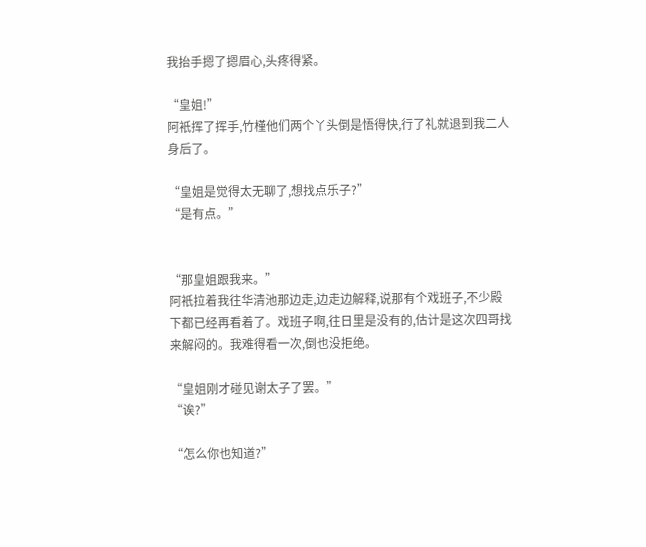我抬手摁了摁眉心,头疼得紧。

“皇姐!”
阿衹挥了挥手,竹槿他们两个丫头倒是悟得快,行了礼就退到我二人身后了。

“皇姐是觉得太无聊了,想找点乐子?”
“是有点。”


“那皇姐跟我来。”
阿衹拉着我往华清池那边走,边走边解释,说那有个戏班子,不少殿下都已经再看着了。戏班子啊,往日里是没有的,估计是这次四哥找来解闷的。我难得看一次,倒也没拒绝。

“皇姐刚才碰见谢太子了罢。”
“诶?”

“怎么你也知道?”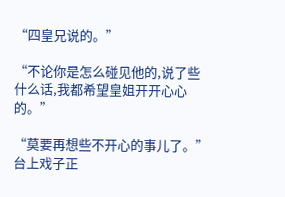“四皇兄说的。”

“不论你是怎么碰见他的,说了些什么话,我都希望皇姐开开心心的。”

“莫要再想些不开心的事儿了。”
台上戏子正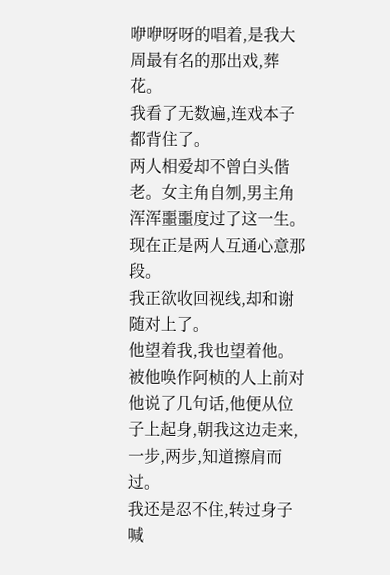咿咿呀呀的唱着,是我大周最有名的那出戏,葬花。
我看了无数遍,连戏本子都背住了。
两人相爱却不曾白头偕老。女主角自刎,男主角浑浑噩噩度过了这一生。
现在正是两人互通心意那段。
我正欲收回视线,却和谢随对上了。
他望着我,我也望着他。
被他唤作阿桢的人上前对他说了几句话,他便从位子上起身,朝我这边走来,一步,两步,知道擦肩而过。
我还是忍不住,转过身子喊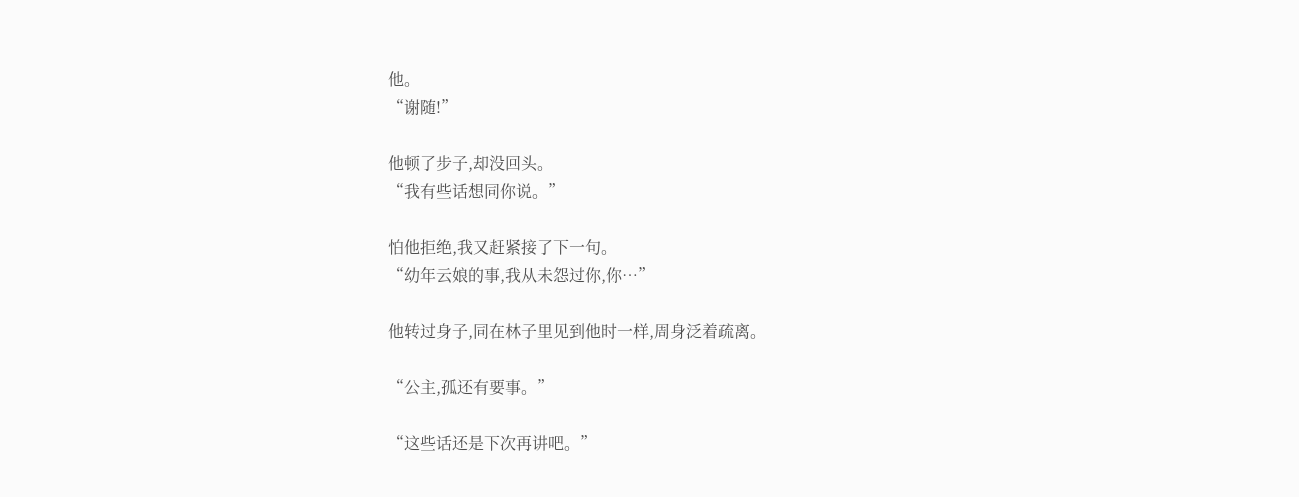他。
“谢随!”

他顿了步子,却没回头。
“我有些话想同你说。”

怕他拒绝,我又赶紧接了下一句。
“幼年云娘的事,我从未怨过你,你…”

他转过身子,同在林子里见到他时一样,周身泛着疏离。

“公主,孤还有要事。”

“这些话还是下次再讲吧。”